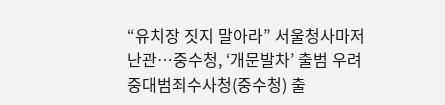“유치장 짓지 말아라” 서울청사마저 난관…중수청, ‘개문발차’ 출범 우려
중대범죄수사청(중수청) 출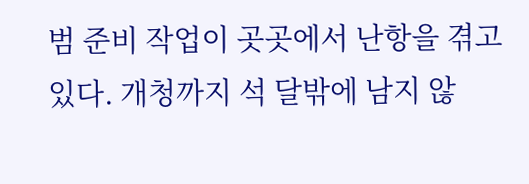범 준비 작업이 곳곳에서 난항을 겪고 있다. 개청까지 석 달밖에 남지 않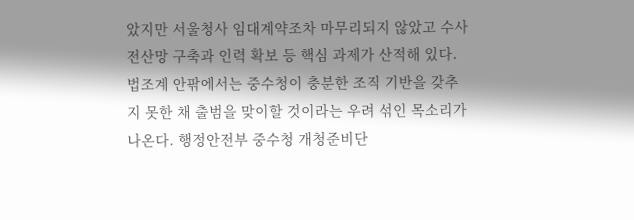았지만 서울청사 임대계약조차 마무리되지 않았고 수사 전산망 구축과 인력 확보 등 핵심 과제가 산적해 있다. 법조계 안팎에서는 중수청이 충분한 조직 기반을 갖추지 못한 채 출범을 맞이할 것이라는 우려 섞인 목소리가 나온다. 행정안전부 중수청 개청준비단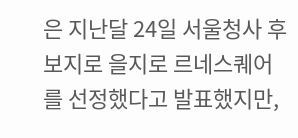은 지난달 24일 서울청사 후보지로 을지로 르네스퀘어를 선정했다고 발표했지만,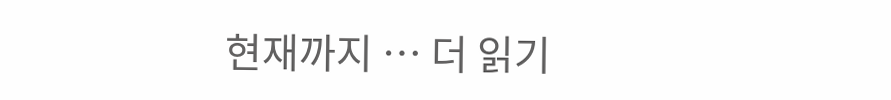현재까지 … 더 읽기